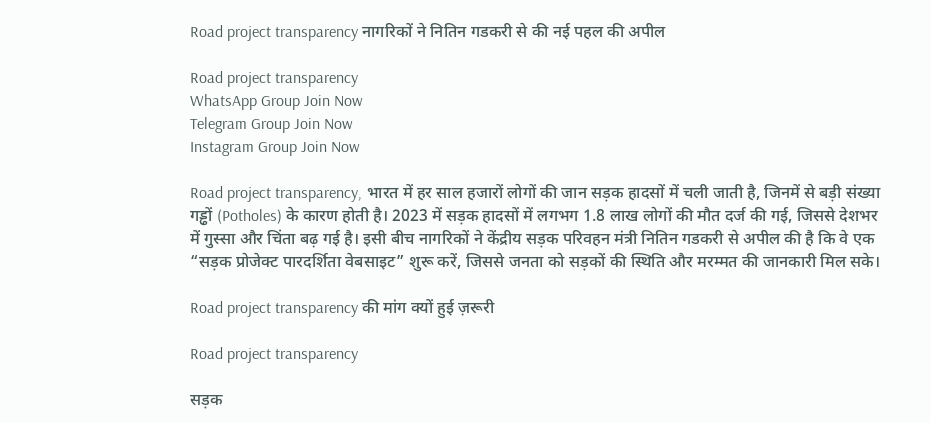Road project transparency नागरिकों ने नितिन गडकरी से की नई पहल की अपील

Road project transparency
WhatsApp Group Join Now
Telegram Group Join Now
Instagram Group Join Now

Road project transparency, भारत में हर साल हजारों लोगों की जान सड़क हादसों में चली जाती है, जिनमें से बड़ी संख्या गड्ढों (Potholes) के कारण होती है। 2023 में सड़क हादसों में लगभग 1.8 लाख लोगों की मौत दर्ज की गई, जिससे देशभर में गुस्सा और चिंता बढ़ गई है। इसी बीच नागरिकों ने केंद्रीय सड़क परिवहन मंत्री नितिन गडकरी से अपील की है कि वे एक “सड़क प्रोजेक्ट पारदर्शिता वेबसाइट” शुरू करें, जिससे जनता को सड़कों की स्थिति और मरम्मत की जानकारी मिल सके।

Road project transparency की मांग क्यों हुई ज़रूरी

Road project transparency

सड़क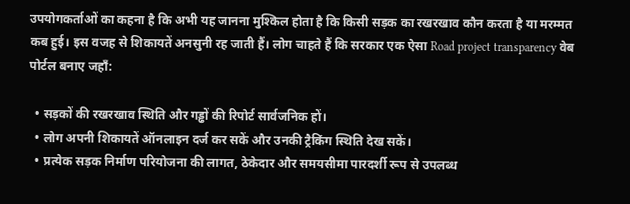उपयोगकर्ताओं का कहना है कि अभी यह जानना मुश्किल होता है कि किसी सड़क का रखरखाव कौन करता है या मरम्मत कब हुई। इस वजह से शिकायतें अनसुनी रह जाती हैं। लोग चाहते हैं कि सरकार एक ऐसा Road project transparency वेब पोर्टल बनाए जहाँ:

  • सड़कों की रखरखाव स्थिति और गड्ढों की रिपोर्ट सार्वजनिक हों।
  • लोग अपनी शिकायतें ऑनलाइन दर्ज कर सकें और उनकी ट्रैकिंग स्थिति देख सकें।
  • प्रत्येक सड़क निर्माण परियोजना की लागत, ठेकेदार और समयसीमा पारदर्शी रूप से उपलब्ध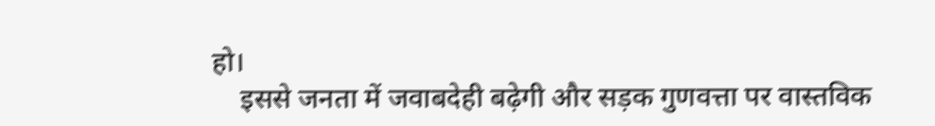हो।
    इससे जनता में जवाबदेही बढ़ेगी और सड़क गुणवत्ता पर वास्तविक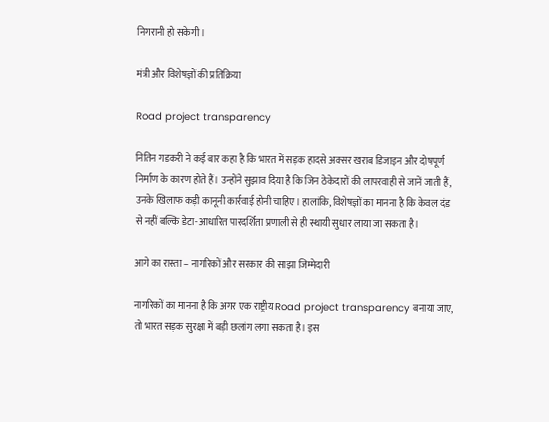निगरानी हो सकेगी।

मंत्री और विशेषज्ञों की प्रतिक्रिया

Road project transparency

नितिन गडकरी ने कई बार कहा है कि भारत में सड़क हादसे अक्सर खराब डिजाइन और दोषपूर्ण निर्माण के कारण होते हैं। उन्होंने सुझाव दिया है कि जिन ठेकेदारों की लापरवाही से जानें जाती हैं, उनके खिलाफ कड़ी कानूनी कार्रवाई होनी चाहिए। हालांकि, विशेषज्ञों का मानना है कि केवल दंड से नहीं बल्कि डेटा-आधारित पारदर्शिता प्रणाली से ही स्थायी सुधार लाया जा सकता है।

आगे का रास्ता – नागरिकों और सरकार की साझा जिम्मेदारी

नागरिकों का मानना है कि अगर एक राष्ट्रीय Road project transparency बनाया जाए, तो भारत सड़क सुरक्षा में बड़ी छलांग लगा सकता है। इस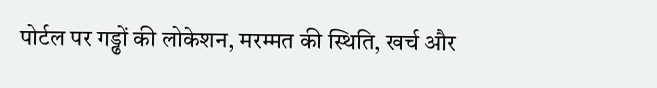पोर्टल पर गड्ढों की लोकेशन, मरम्मत की स्थिति, खर्च और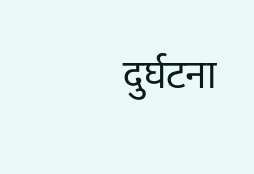दुर्घटना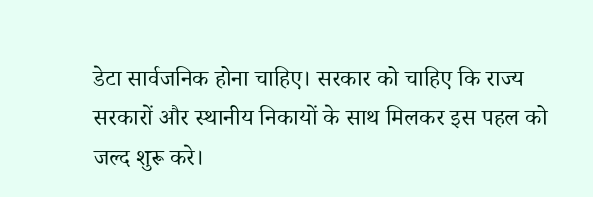डेटा सार्वजनिक होना चाहिए। सरकार को चाहिए कि राज्य सरकारों और स्थानीय निकायों के साथ मिलकर इस पहल को जल्द शुरू करे।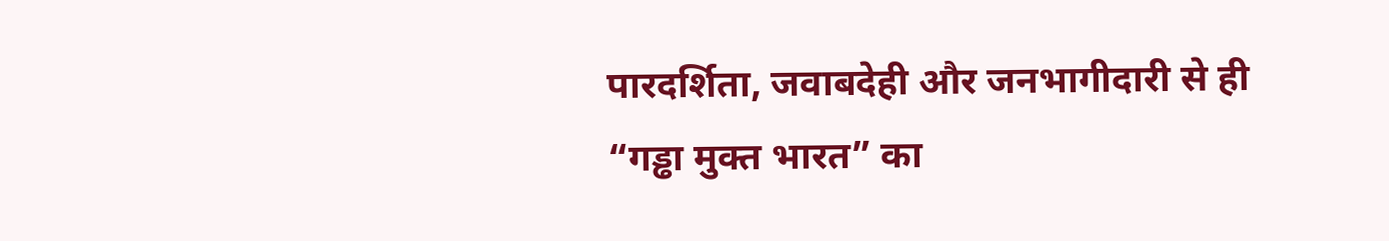पारदर्शिता, जवाबदेही और जनभागीदारी से ही “गड्ढा मुक्त भारत” का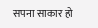सपना साकार हो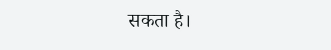सकता है।